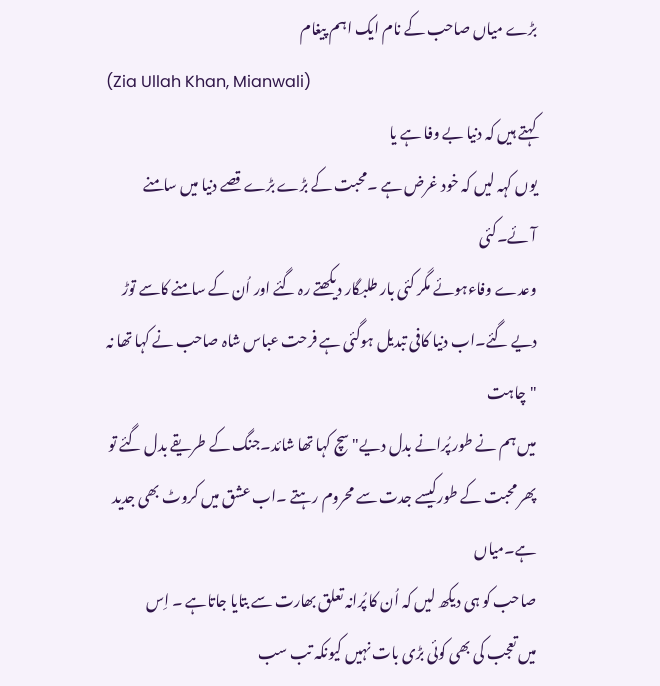بڑے میاں صاحب کے نام ایک اہم پیغام
(Zia Ullah Khan, Mianwali)
کہتے ہیں کہ دنیا بے وفا ہے یا
یوں کہہ لیں کہ خود غرض ہے ۔محبت کے بڑے بڑے قصے دنیا میں سامنے آئے۔کئی
وعدے وفاءہوئے مگر کئی بار طلبگار دیکھتے رہ گئے اور اُن کے سامنے کاسے توڑ
دیے گئے۔اب دنیا کافی تبدیل ہوگئی ہے فرحت عباس شاہ صاحب نے کہا تھا نہ "چاہت
میں ہم نے طور پُرانے بدل دیے" سچ کہا تھا شائد۔جنگ کے طریقے بدل گئے تو
پھر محبت کے طورکیسے جدت سے محروم رہتے ۔اب عشق میں کروٹ بھی جدید ہے۔میاں
صاحب کو ہی دیکھ لیں کہ اُن کا پُرانہ تعلق بھارت سے بتایا جاتاہے ۔ اِس
میں تعجب کی بھی کوئی بڑی بات نہیں کیونکہ تب سب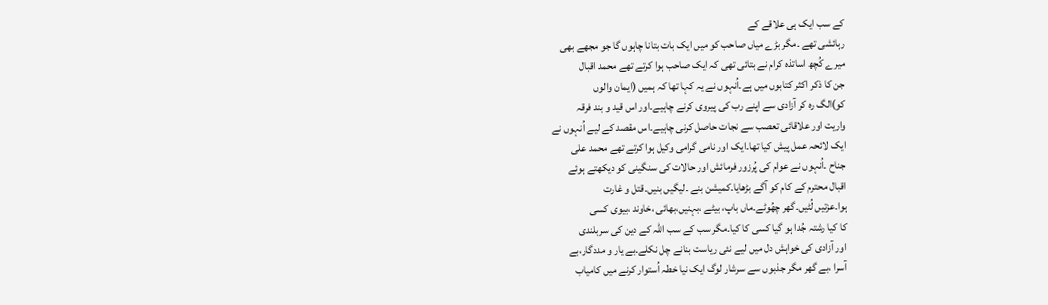کے سب ایک ہی علاقے کے
رہائشی تھے ۔مگر بڑے میاں صاحب کو میں ایک بات بتانا چاہوں گا جو مجھے بھی
میرے کُچھ اساتذہ کرام نے بتائی تھی کہ ایک صاحب ہوا کرتے تھے محمد اقبال
جن کا ذکر اکثر کتابوں میں ہے۔اُنہوں نے یہ کہا تھا کہ ہمیں (ایمان والوں
کو)الگ رہ کر آزادی سے اپنے رب کی پیروی کرنے چاہیے۔اور اس قید و بند فرقہ
واریت اور علاقائی تعصب سے نجات حاصل کرنی چاہیے۔اس مقصد کے لیے اُنہوں نے
ایک لائحہ عمل پیش کیا تھا۔ایک اور نامی گرامی وکیل ہوا کرتے تھے محمد علی
جناح ۔اُنہوں نے عوام کی پُرزور فرمائش اور حالات کی سنگینی کو دیکھتے ہوئے
اقبال محترم کے کام کو آگے بڑھایا۔کمیشن بنے ۔لیگیں بنیں۔قتل و غارت
ہوا۔عزتیں لُٹیں۔گھر چھُوٹے۔ماں باپ، بیٹے ،بہنیں،بھائی ،خاوند ،بیوی کسی
کا کیا رشتہ جُدا ہو گیا کسی کا کیا۔مگر سب کے سب اللہ کے دین کی سربلندی
اور آزادی کی خواہش دل میں لیے نئی ریاست بنانے چل نکلے۔بے یار و مددگار،بے
آسرا ،بے گھر مگر جذبوں سے سرشار لوگ ایک نیا خطہ اُستوار کرنے میں کامیاب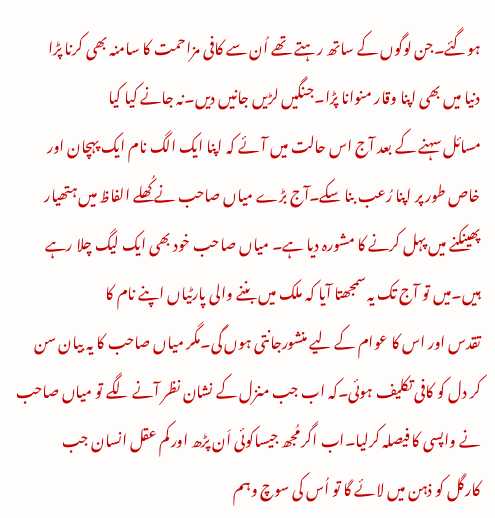ہوگئے۔جن لوگوں کے ساتھ رہتے تھے اُن سے کافی مزاحمت کا سامنہ بھی کرنا پڑا
دنیا میں بھی اپنا وقار منوانا پڑا۔جنگیں لڑیں جانیں دیں۔نہ جانے کیا کیا
مسائل سہنے کے بعد آج اس حالت میں آئے کہ اپنا ایک الگ نام ایک پہچان اور
خاص طور پر اپنا رُعب بنا سکے۔آج بڑے میاں صاحب نے کُھلے الفاظ میں ہتھیار
پھینکنے میں پہل کرنے کا مشورہ دیا ہے۔ میاں صاحب خود بھی ایک لیگ چلا رہے
ہیں۔میں تو آج تک یہ سمجھتا آیا کہ ملک میں بننے والی پارٹیاں اپنے نام کا
تقدس اور اس کا عوام کے لیے منشورجانتی ہوں گی۔مگر میاں صاحب کا یہ بیان سن
کر دل کو کافی تکلیف ہوئی۔کہ اب جب منزل کے نشان نظر آنے لگے تو میاں صاحب
نے واپسی کا فیصلہ کرلیا۔اب اگر مُجھ جیساکوئی اَن پڑھ اور کم عقل انسان جب
کارگل کو ذہن میں لائے گا تو اُس کی سوچ وہم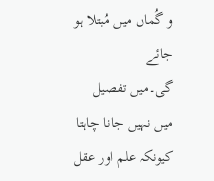و گُماں میں مُبتلا ہو جائے
گی۔میں تفصیل میں نہیں جانا چاہتا کیونکہ علم اور عقل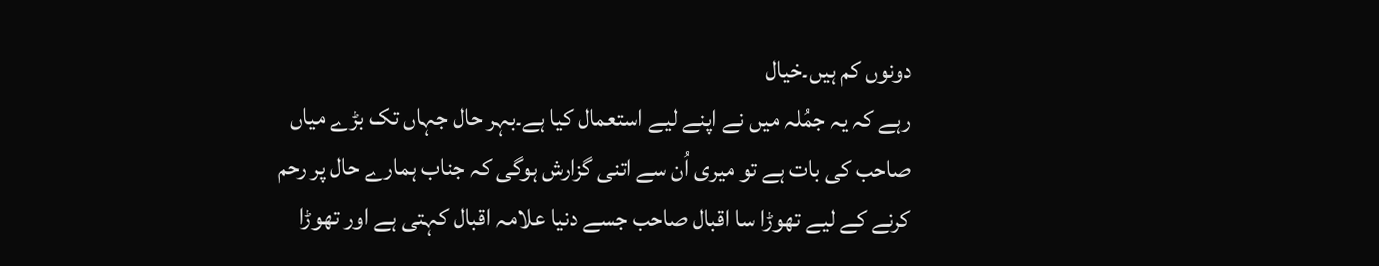دونوں کم ہیں۔خیال
رہے کہ یہ جمُلہ میں نے اپنے لیے استعمال کیا ہے۔بہر حال جہاں تک بڑے میاں
صاحب کی بات ہے تو میری اُن سے اتنی گزارش ہوگی کہ جناب ہمارے حال پر رحم
کرنے کے لیے تھوڑا سا اقبال صاحب جسے دنیا علامہ اقبال کہتی ہے اور تھوڑا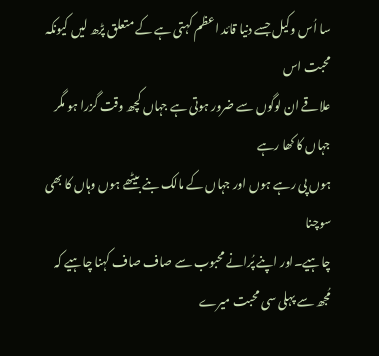سا اُس وکیل جسے دنیا قائد اعظم کہتی ہے کے متعلق پڑھ لیں کیونکہ محبت اس
علاقے ان لوگوں سے ضرور ہوتی ہے جہاں کچھ وقت گزرا ہو مگر جہاں کا کھا رہے
ہوں پی رہے ہوں اور جہاں کے مالک بنے بیٹھے ہوں وہاں کا بھی سوچنا
چاہیے۔اور اپنے پُرانے محبوب سے صاف صاف کہنا چاہیے کہ
مُجھ سے پہلی سی محبت میرے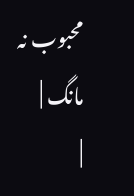محبوب نہ مانگ |
|